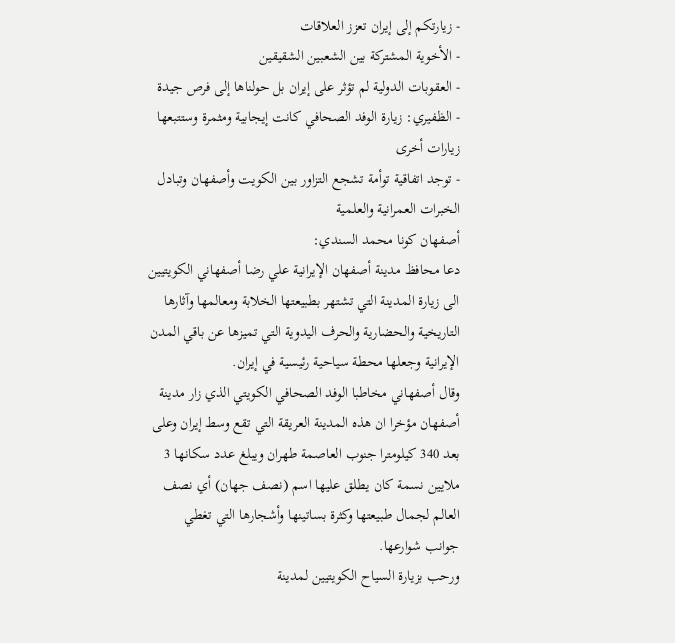- زيارتكم إلى إيران تعزز العلاقات
- الأخوية المشتركة بين الشعبين الشقيقين
- العقوبات الدولية لم تؤثر على إيران بل حولناها إلى فرص جيدة
- الظفيري: زيارة الوفد الصحافي كانت إيجابية ومثمرة وستتبعها زيارات أخرى
- توجد اتفاقية توأمة تشجع التزاور بين الكويت وأصفهان وتبادل الخبرات العمرانية والعلمية
أصفهان كونا محمد السندي:
دعا محافظ مدينة أصفهان الإيرانية علي رضا أصفهاني الكويتيين الى زيارة المدينة التي تشتهر بطبيعتها الخلابة ومعالمها وآثارها التاريخية والحضارية والحرف اليدوية التي تميزها عن باقي المدن الإيرانية وجعلها محطة سياحية رئيسية في إيران.
وقال أصفهاني مخاطبا الوفد الصحافي الكويتي الذي زار مدينة أصفهان مؤخرا ان هذه المدينة العريقة التي تقع وسط إيران وعلى بعد 340 كيلومترا جنوب العاصمة طهران ويبلغ عدد سكانها 3 ملايين نسمة كان يطلق عليها اسم (نصف جهان) أي نصف العالم لجمال طبيعتها وكثرة بساتينها وأشجارها التي تغطي جوانب شوارعها.
ورحب بزيارة السياح الكويتيين لمدينة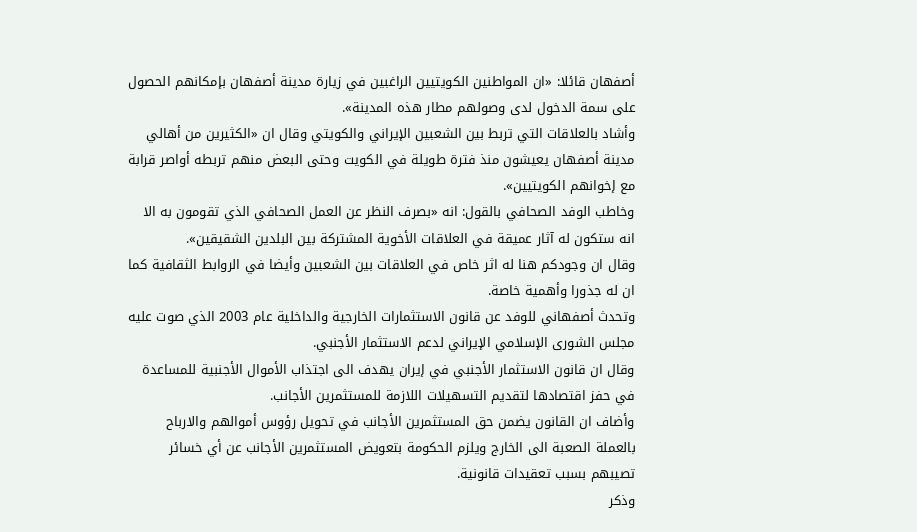أصفهان قائلا: «ان المواطنين الكويتيين الراغبين في زيارة مدينة أصفهان بإمكانهم الحصول على سمة الدخول لدى وصولهم مطار هذه المدينة».
وأشاد بالعلاقات التي تربط بين الشعبين الإيراني والكويتي وقال ان «الكثيرين من أهالي مدينة أصفهان يعيشون منذ فترة طويلة في الكويت وحتى البعض منهم تربطه أواصر قرابة مع إخوانهم الكويتيين».
وخاطب الوفد الصحافي بالقول: انه «بصرف النظر عن العمل الصحافي الذي تقومون به الا انه ستكون له آثار عميقة في العلاقات الأخوية المشتركة بين البلدين الشقيقين».
وقال ان وجودكم هنا له اثر خاص في العلاقات بين الشعبين وأيضا في الروابط الثقافية كما ان له جذورا وأهمية خاصة.
وتحدث أصفهاني للوفد عن قانون الاستثمارات الخارجية والداخلية عام 2003 الذي صوت عليه مجلس الشورى الإسلامي الإيراني لدعم الاستثمار الأجنبي.
وقال ان قانون الاستثمار الأجنبي في إيران يهدف الى اجتذاب الأموال الأجنبية للمساعدة في حفز اقتصادها لتقديم التسهيلات اللازمة للمستثمرين الأجانب.
وأضاف ان القانون يضمن حق المستثمرين الأجانب في تحويل رؤوس أموالهم والارباح بالعملة الصعبة الى الخارج ويلزم الحكومة بتعويض المستثمرين الأجانب عن أي خسائر تصيبهم بسبب تعقيدات قانونية.
وذكر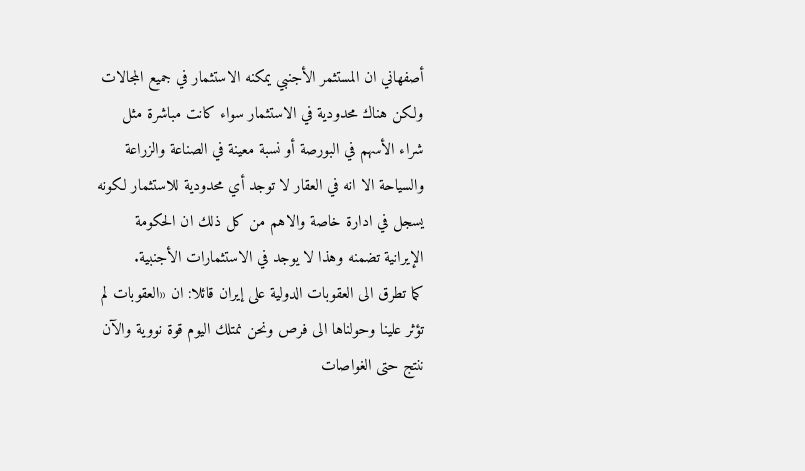أصفهاني ان المستثمر الأجنبي يمكنه الاستثمار في جميع المجالات ولكن هناك محدودية في الاستثمار سواء كانت مباشرة مثل شراء الأسهم في البورصة أو نسبة معينة في الصناعة والزراعة والسياحة الا انه في العقار لا توجد أي محدودية للاستثمار لكونه يسجل في ادارة خاصة والاهم من كل ذلك ان الحكومة الإيرانية تضمنه وهذا لا يوجد في الاستثمارات الأجنبية.
كما تطرق الى العقوبات الدولية على إيران قائلا: ان «العقوبات لم تؤثر علينا وحولناها الى فرص ونحن نمتلك اليوم قوة نووية والآن ننتج حتى الغواصات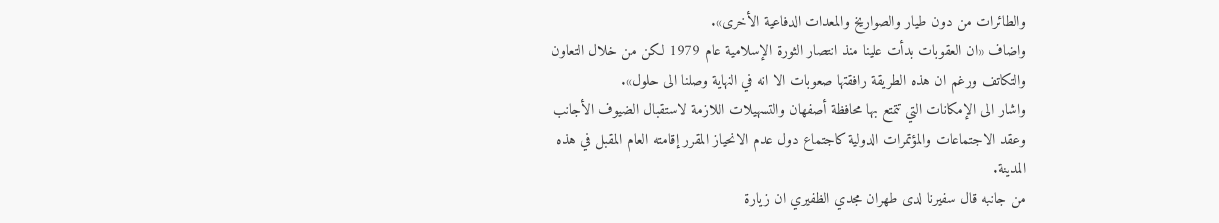والطائرات من دون طيار والصواريخ والمعدات الدفاعية الأخرى».
واضاف «ان العقوبات بدأت علينا منذ انتصار الثورة الإسلامية عام 1979 لكن من خلال التعاون والتكاتف ورغم ان هذه الطريقة رافقتها صعوبات الا انه في النهاية وصلنا الى حلول».
واشار الى الإمكانات التي تتمتع بها محافظة أصفهان والتسهيلات اللازمة لاستقبال الضيوف الأجانب وعقد الاجتماعات والمؤتمرات الدولية كاجتماع دول عدم الانحياز المقرر إقامته العام المقبل في هذه المدينة.
من جانبه قال سفيرنا لدى طهران مجدي الظفيري ان زيارة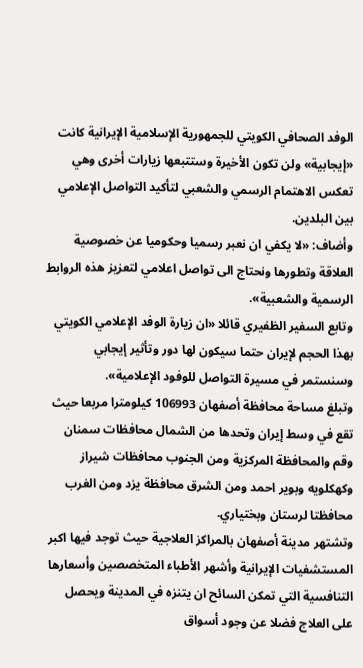الوفد الصحافي الكويتي للجمهورية الإسلامية الإيرانية كانت «إيجابية» ولن تكون الأخيرة وستتبعها زيارات أخرى وهي تعكس الاهتمام الرسمي والشعبي لتأكيد التواصل الإعلامي بين البلدين.
وأضاف: «لا يكفي ان نعبر رسميا وحكوميا عن خصوصية العلاقة وتطورها ونحتاج الى تواصل اعلامي لتعزيز هذه الروابط الرسمية والشعبية».
وتابع السفير الظفيري قائلا «ان زيارة الوفد الإعلامي الكويتي بهذا الحجم لإيران حتما سيكون لها دور وتأثير إيجابي وسنستمر في مسيرة التواصل للوفود الإعلامية».
وتبلغ مساحة محافظة أصفهان 106993 كيلومترا مربعا حيث تقع في وسط إيران وتحدها من الشمال محافظات سمنان وقم والمحافظة المركزية ومن الجنوب محافظات شيراز وكهكلويه وبوير احمد ومن الشرق محافظة يزد ومن الغرب محافظتا لرستان وبختياري.
وتشتهر مدينة أصفهان بالمراكز العلاجية حيث توجد فيها اكبر المستشفيات الإيرانية وأشهر الأطباء المتخصصين وأسعارها التنافسية التي تمكن السائح ان يتنزه في المدينة ويحصل على العلاج فضلا عن وجود أسواق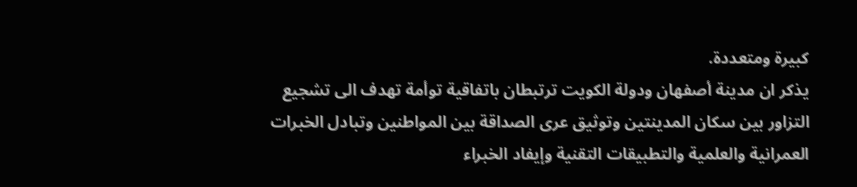كبيرة ومتعددة.
يذكر ان مدينة أصفهان ودولة الكويت ترتبطان باتفاقية توأمة تهدف الى تشجيع التزاور بين سكان المدينتين وتوثيق عرى الصداقة بين المواطنين وتبادل الخبرات العمرانية والعلمية والتطبيقات التقنية وإيفاد الخبراء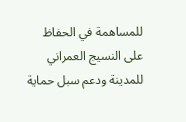للمساهمة في الحفاظ على النسيج العمراني للمدينة ودعم سبل حماية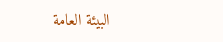البيئة العامة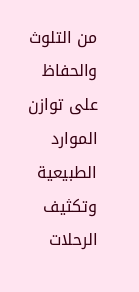من التلوث والحفاظ على توازن الموارد الطبيعية وتكثيف الرحلات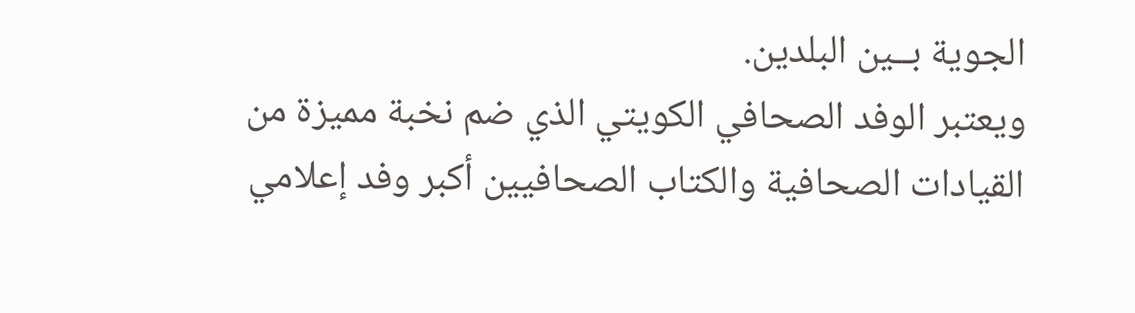الجوية بــين البلدين.
ويعتبر الوفد الصحافي الكويتي الذي ضم نخبة مميزة من القيادات الصحافية والكتاب الصحافيين أكبر وفد إعلامي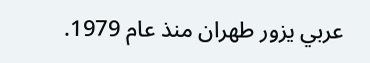عربي يزور طهران منذ عام 1979.